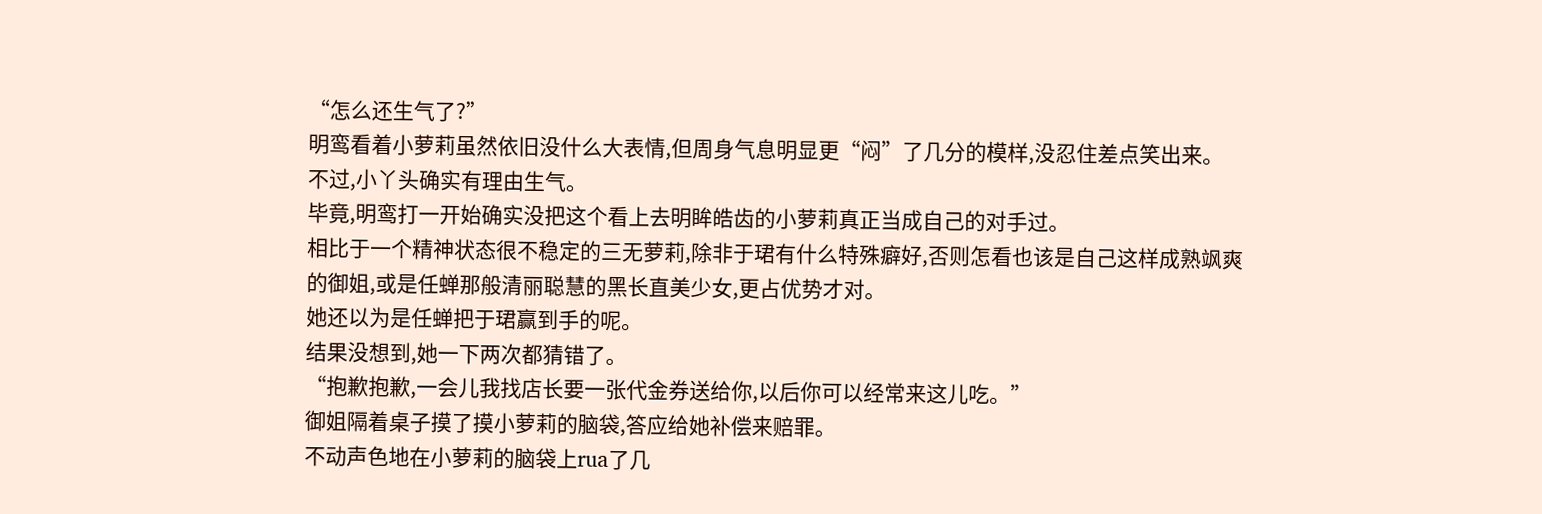“怎么还生气了?”
明鸾看着小萝莉虽然依旧没什么大表情,但周身气息明显更“闷”了几分的模样,没忍住差点笑出来。
不过,小丫头确实有理由生气。
毕竟,明鸾打一开始确实没把这个看上去明眸皓齿的小萝莉真正当成自己的对手过。
相比于一个精神状态很不稳定的三无萝莉,除非于珺有什么特殊癖好,否则怎看也该是自己这样成熟飒爽的御姐,或是任蝉那般清丽聪慧的黑长直美少女,更占优势才对。
她还以为是任蝉把于珺赢到手的呢。
结果没想到,她一下两次都猜错了。
“抱歉抱歉,一会儿我找店长要一张代金券送给你,以后你可以经常来这儿吃。”
御姐隔着桌子摸了摸小萝莉的脑袋,答应给她补偿来赔罪。
不动声色地在小萝莉的脑袋上rua了几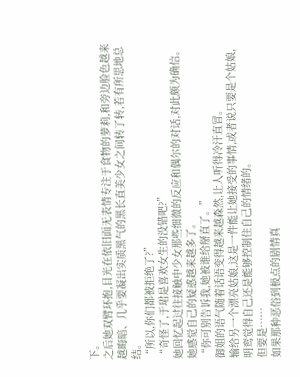下。
之后她双臂环抱,目光在依旧面无表情专注于食物的萝莉,和旁边脸色越来越晦暗、几乎要凝出实质黑气的黑长直美少女之间转了转,若有所思地总结。
“所以,你们都被拒绝了?”
“奇怪了,于珺是喜欢女生的没错吧?”
她回忆起过往接触中少女那些细微的反应和偶尔的对话,对此颇为确信。
她感觉自己的疑惑越来越多了。
“你可别告诉我,她被谁给掰直了。”
御姐的语气随着话语变得越来越森然,让人听得冷汗直冒。
输给另一个漂亮姑娘,这是一件能让她接受的事情,或者说只要是个姑娘,明鸾觉得自己还是能够控制住自己的情绪的。
但要是……
如果那种恶俗到极点的剧情真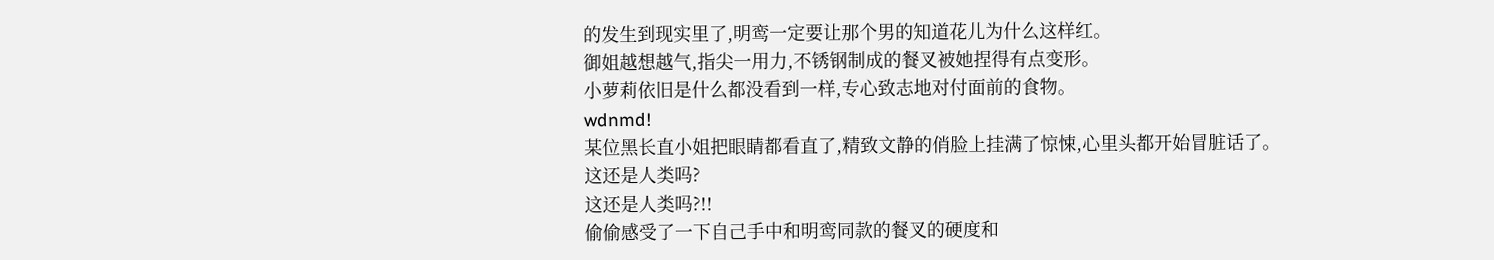的发生到现实里了,明鸾一定要让那个男的知道花儿为什么这样红。
御姐越想越气,指尖一用力,不锈钢制成的餐叉被她捏得有点变形。
小萝莉依旧是什么都没看到一样,专心致志地对付面前的食物。
wdnmd!
某位黑长直小姐把眼睛都看直了,精致文静的俏脸上挂满了惊悚,心里头都开始冒脏话了。
这还是人类吗?
这还是人类吗?!!
偷偷感受了一下自己手中和明鸾同款的餐叉的硬度和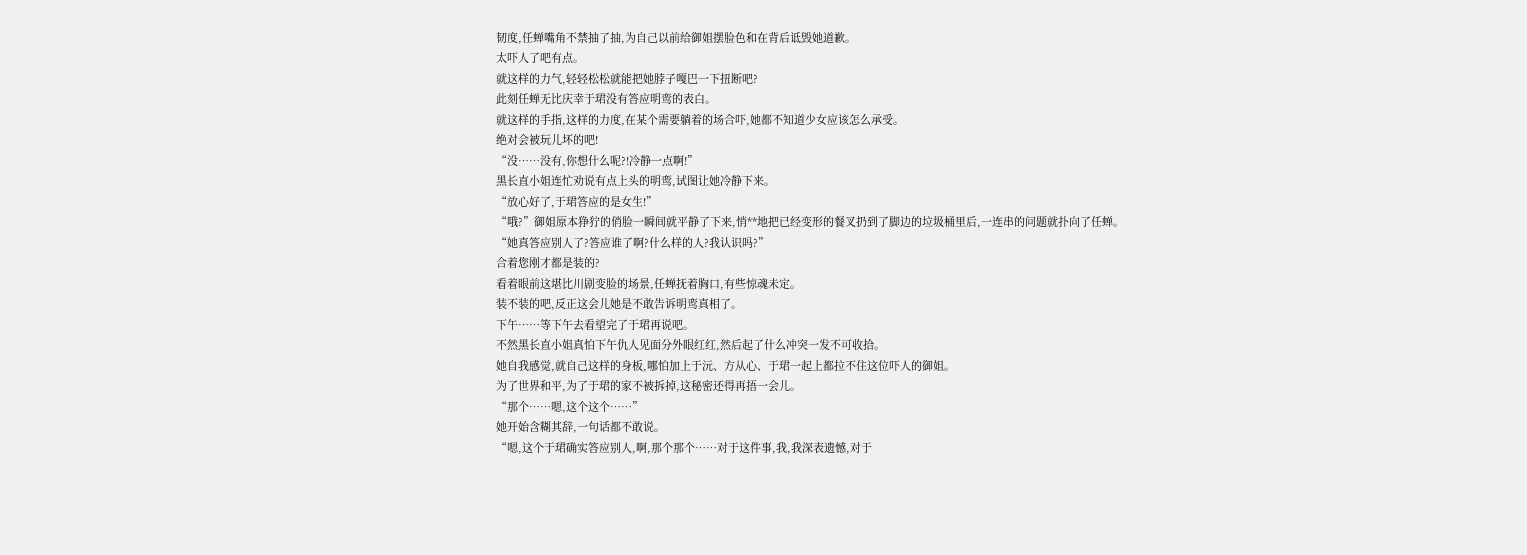韧度,任蝉嘴角不禁抽了抽,为自己以前给御姐摆脸色和在背后诋毁她道歉。
太吓人了吧有点。
就这样的力气,轻轻松松就能把她脖子嘎巴一下扭断吧?
此刻任蝉无比庆幸于珺没有答应明鸾的表白。
就这样的手指,这样的力度,在某个需要躺着的场合吓,她都不知道少女应该怎么承受。
绝对会被玩儿坏的吧!
“没……没有,你想什么呢?!冷静一点啊!”
黑长直小姐连忙劝说有点上头的明鸾,试图让她冷静下来。
“放心好了,于珺答应的是女生!”
“哦?”御姐原本狰狞的俏脸一瞬间就平静了下来,悄**地把已经变形的餐叉扔到了脚边的垃圾桶里后,一连串的问题就扑向了任蝉。
“她真答应别人了?答应谁了啊?什么样的人?我认识吗?”
合着您刚才都是装的?
看着眼前这堪比川剧变脸的场景,任蝉抚着胸口,有些惊魂未定。
装不装的吧,反正这会儿她是不敢告诉明鸾真相了。
下午……等下午去看望完了于珺再说吧。
不然黑长直小姐真怕下午仇人见面分外眼红红,然后起了什么冲突一发不可收拾。
她自我感觉,就自己这样的身板,哪怕加上于沅、方从心、于珺一起上都拉不住这位吓人的御姐。
为了世界和平,为了于珺的家不被拆掉,这秘密还得再捂一会儿。
“那个……嗯,这个这个……”
她开始含糊其辞,一句话都不敢说。
“嗯,这个于珺确实答应别人,啊,那个那个……对于这件事,我,我深表遗憾,对于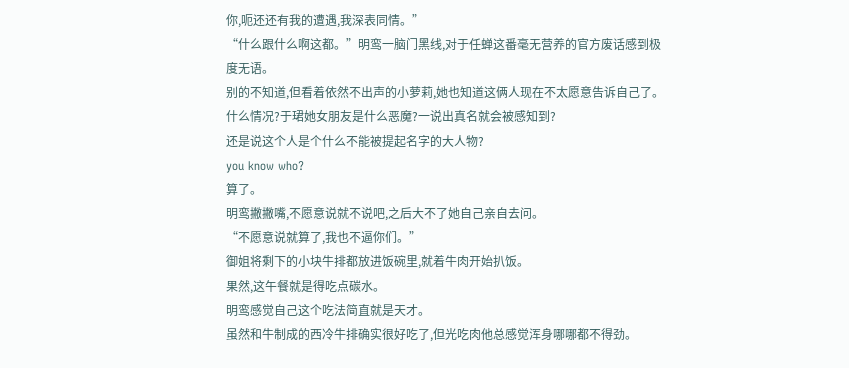你,呃还还有我的遭遇,我深表同情。”
“什么跟什么啊这都。”明鸾一脑门黑线,对于任蝉这番毫无营养的官方废话感到极度无语。
别的不知道,但看着依然不出声的小萝莉,她也知道这俩人现在不太愿意告诉自己了。
什么情况?于珺她女朋友是什么恶魔?一说出真名就会被感知到?
还是说这个人是个什么不能被提起名字的大人物?
you know who?
算了。
明鸾撇撇嘴,不愿意说就不说吧,之后大不了她自己亲自去问。
“不愿意说就算了,我也不逼你们。”
御姐将剩下的小块牛排都放进饭碗里,就着牛肉开始扒饭。
果然,这午餐就是得吃点碳水。
明鸾感觉自己这个吃法简直就是天才。
虽然和牛制成的西冷牛排确实很好吃了,但光吃肉他总感觉浑身哪哪都不得劲。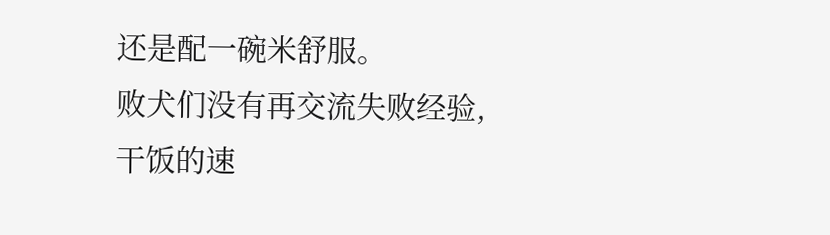还是配一碗米舒服。
败犬们没有再交流失败经验,干饭的速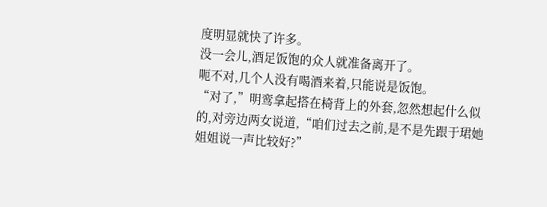度明显就快了许多。
没一会儿,酒足饭饱的众人就准备离开了。
呃不对,几个人没有喝酒来着,只能说是饭饱。
“对了,”明鸾拿起搭在椅背上的外套,忽然想起什么似的,对旁边两女说道,“咱们过去之前,是不是先跟于珺她姐姐说一声比较好?”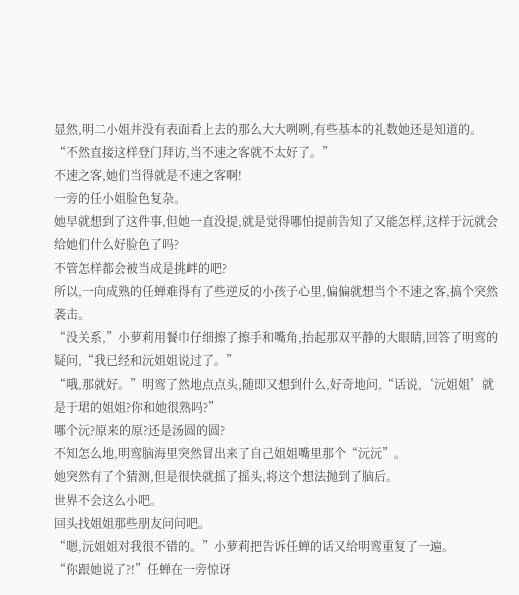显然,明二小姐并没有表面看上去的那么大大咧咧,有些基本的礼数她还是知道的。
“不然直接这样登门拜访,当不速之客就不太好了。”
不速之客,她们当得就是不速之客啊!
一旁的任小姐脸色复杂。
她早就想到了这件事,但她一直没提,就是觉得哪怕提前告知了又能怎样,这样于沅就会给她们什么好脸色了吗?
不管怎样都会被当成是挑衅的吧?
所以,一向成熟的任蝉难得有了些逆反的小孩子心里,偏偏就想当个不速之客,搞个突然袭击。
“没关系,”小萝莉用餐巾仔细擦了擦手和嘴角,抬起那双平静的大眼睛,回答了明鸾的疑问,“我已经和沅姐姐说过了。”
“哦,那就好。”明鸾了然地点点头,随即又想到什么,好奇地问,“话说,‘沅姐姐’就是于珺的姐姐?你和她很熟吗?”
哪个沅?原来的原?还是汤圆的圆?
不知怎么地,明鸾脑海里突然冒出来了自己姐姐嘴里那个“沅沅”。
她突然有了个猜测,但是很快就摇了摇头,将这个想法抛到了脑后。
世界不会这么小吧。
回头找姐姐那些朋友问问吧。
“嗯,沅姐姐对我很不错的。”小萝莉把告诉任蝉的话又给明鸾重复了一遍。
“你跟她说了?!”任蝉在一旁惊讶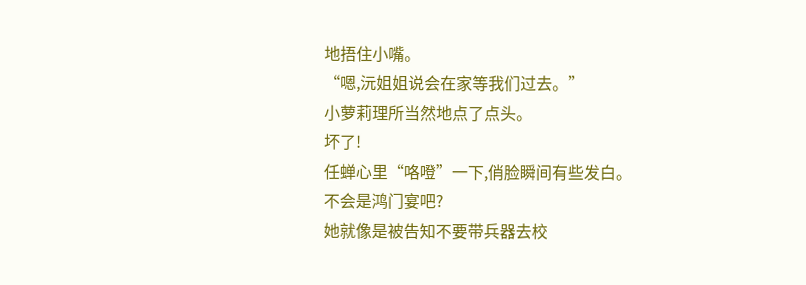地捂住小嘴。
“嗯,沅姐姐说会在家等我们过去。”
小萝莉理所当然地点了点头。
坏了!
任蝉心里“咯噔”一下,俏脸瞬间有些发白。
不会是鸿门宴吧?
她就像是被告知不要带兵器去校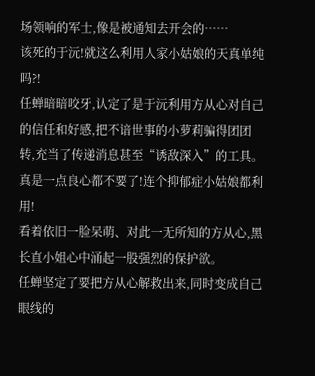场领响的军士,像是被通知去开会的……
该死的于沅!就这么利用人家小姑娘的天真单纯吗?!
任蝉暗暗咬牙,认定了是于沅利用方从心对自己的信任和好感,把不谙世事的小萝莉骗得团团转,充当了传递消息甚至“诱敌深入”的工具。
真是一点良心都不要了!连个抑郁症小姑娘都利用!
看着依旧一脸呆萌、对此一无所知的方从心,黑长直小姐心中涌起一股强烈的保护欲。
任蝉坚定了要把方从心解救出来,同时变成自己眼线的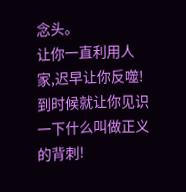念头。
让你一直利用人家,迟早让你反噬!
到时候就让你见识一下什么叫做正义的背刺!